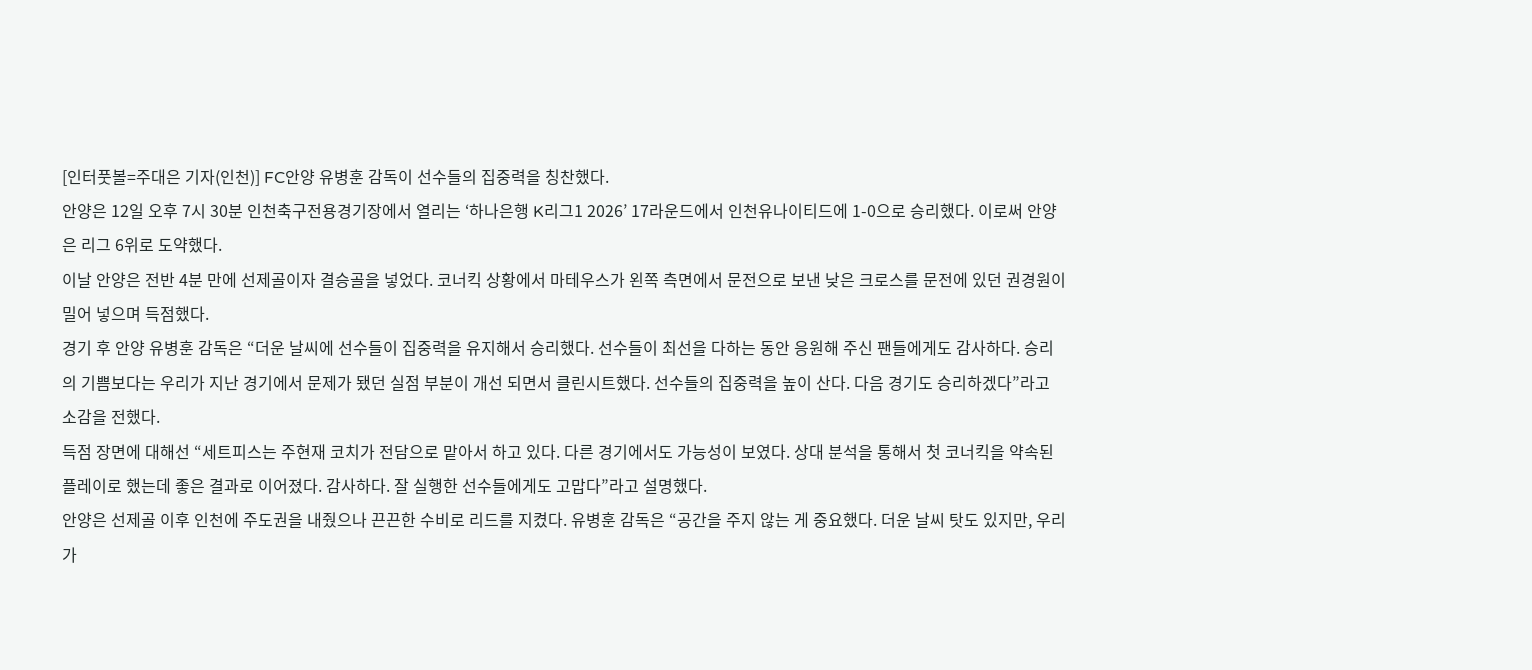[인터풋볼=주대은 기자(인천)] FC안양 유병훈 감독이 선수들의 집중력을 칭찬했다.
안양은 12일 오후 7시 30분 인천축구전용경기장에서 열리는 ‘하나은행 K리그1 2026’ 17라운드에서 인천유나이티드에 1-0으로 승리했다. 이로써 안양은 리그 6위로 도약했다.
이날 안양은 전반 4분 만에 선제골이자 결승골을 넣었다. 코너킥 상황에서 마테우스가 왼쪽 측면에서 문전으로 보낸 낮은 크로스를 문전에 있던 권경원이 밀어 넣으며 득점했다.
경기 후 안양 유병훈 감독은 “더운 날씨에 선수들이 집중력을 유지해서 승리했다. 선수들이 최선을 다하는 동안 응원해 주신 팬들에게도 감사하다. 승리의 기쁨보다는 우리가 지난 경기에서 문제가 됐던 실점 부분이 개선 되면서 클린시트했다. 선수들의 집중력을 높이 산다. 다음 경기도 승리하겠다”라고 소감을 전했다.
득점 장면에 대해선 “세트피스는 주현재 코치가 전담으로 맡아서 하고 있다. 다른 경기에서도 가능성이 보였다. 상대 분석을 통해서 첫 코너킥을 약속된 플레이로 했는데 좋은 결과로 이어졌다. 감사하다. 잘 실행한 선수들에게도 고맙다”라고 설명했다.
안양은 선제골 이후 인천에 주도권을 내줬으나 끈끈한 수비로 리드를 지켰다. 유병훈 감독은 “공간을 주지 않는 게 중요했다. 더운 날씨 탓도 있지만, 우리가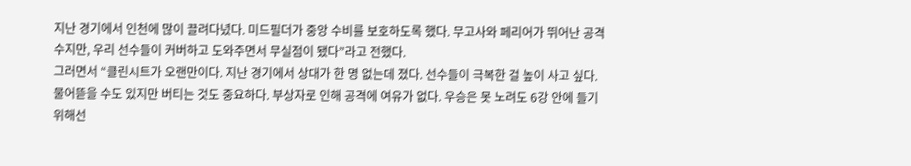지난 경기에서 인천에 많이 끌려다녔다. 미드필더가 중앙 수비를 보호하도록 했다. 무고사와 페리어가 뛰어난 공격수지만, 우리 선수들이 커버하고 도와주면서 무실점이 됐다”라고 전했다.
그러면서 “클린시트가 오랜만이다. 지난 경기에서 상대가 한 명 없는데 졌다. 선수들이 극복한 걸 높이 사고 싶다. 물어뜯을 수도 있지만 버티는 것도 중요하다. 부상자로 인해 공격에 여유가 없다. 우승은 못 노려도 6강 안에 들기 위해선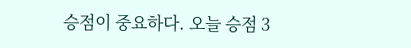승점이 중요하다. 오늘 승점 3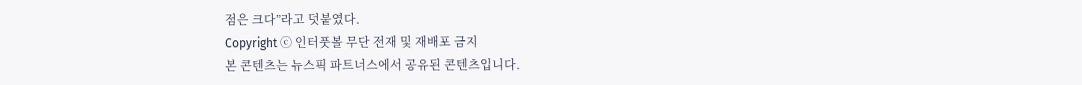점은 크다”라고 덧붙였다.
Copyright ⓒ 인터풋볼 무단 전재 및 재배포 금지
본 콘텐츠는 뉴스픽 파트너스에서 공유된 콘텐츠입니다.